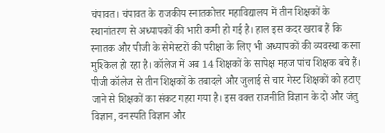चंपावत। चंपावत के राजकीय स्नातकोत्तर महाविद्यालय में तीन शिक्षकों के स्थानांतरण से अध्यापकों की भारी कमी हो गई है। हाल इस कदर खराब हैं कि स्नातक और पीजी के सेमेस्टरों की परीक्षा के लिए भी अध्यापकों की व्यवस्था करना मुश्किल हो रहा है। कॉलेज में अब 14 शिक्षकों के सापेक्ष महज पांच शिक्षक बचे हैं।
पीजी कॉलेज से तीन शिक्षकों के तबादले और जुलाई से चार गेस्ट शिक्षकों को हटाए जाने से शिक्षकों का संकट गहरा गया है। इस वक्त राजनीति विज्ञान के दो और जंतु विज्ञान, वनस्पति विज्ञान और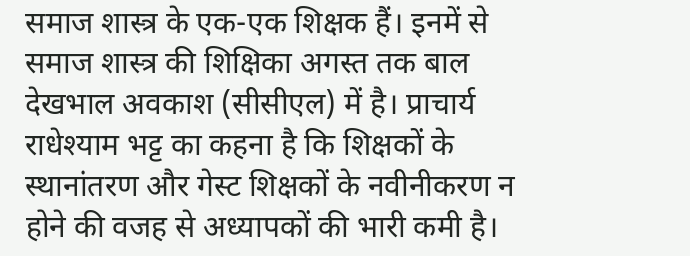समाज शास्त्र के एक-एक शिक्षक हैं। इनमें से समाज शास्त्र की शिक्षिका अगस्त तक बाल देखभाल अवकाश (सीसीएल) में है। प्राचार्य राधेश्याम भट्ट का कहना है कि शिक्षकों के स्थानांतरण और गेस्ट शिक्षकों के नवीनीकरण न होने की वजह से अध्यापकों की भारी कमी है।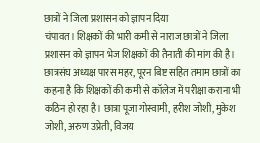छात्रों ने जिला प्रशासन को ज्ञापन दिया
चंपावत। शिक्षकों की भारी कमी से नाराज छात्रों ने जिला प्रशासन को ज्ञापन भेज शिक्षकों की तैनाती की मांग की है। छात्रसंघ अध्यक्ष पारस महर, पूरन बिष्ट सहित तमाम छात्रों का कहना है कि शिक्षकों की कमी से कॉलेज में परीक्षा कराना भी कठिन हो रहा है। छात्रा पूजा गोस्वामी, हरीश जोशी, मुकेश जोशी, अरुण उप्रेती, विजय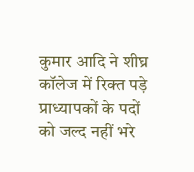कुमार आदि ने शीघ्र कॉलेज में रिक्त पड़े प्राध्यापकों के पदों को जल्द नहीं भरे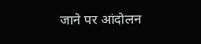जाने पर आंदोलन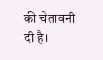की चेतावनी दी है।